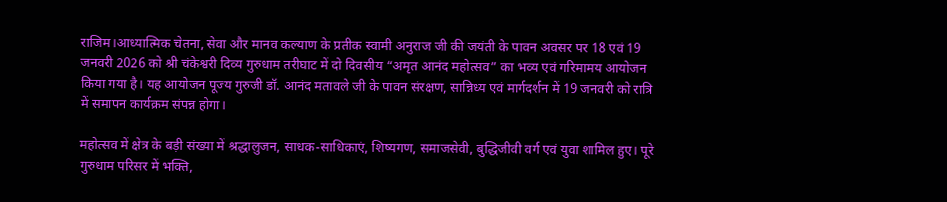राजिम।आध्यात्मिक चेतना, सेवा और मानव कल्याण के प्रतीक स्वामी अनुराज जी की जयंती के पावन अवसर पर 18 एवं 19 जनवरी 2026 को श्री चंकेश्वरी दिव्य गुरुधाम तरीघाट में दो दिवसीय “अमृत आनंद महोत्सव” का भव्य एवं गरिमामय आयोजन किया गया है। यह आयोजन पूज्य गुरुजी डॉ. आनंद मतावले जी के पावन संरक्षण, सान्निध्य एवं मार्गदर्शन में 19 जनवरी को रात्रि में समापन कार्यक्रम संपन्न होगा।

महोत्सव में क्षेत्र के बड़ी संख्या में श्रद्धालुजन, साधक-साधिकाएं, शिष्यगण, समाजसेवी, बुद्धिजीवी वर्ग एवं युवा शामिल हुए। पूरे गुरुधाम परिसर में भक्ति,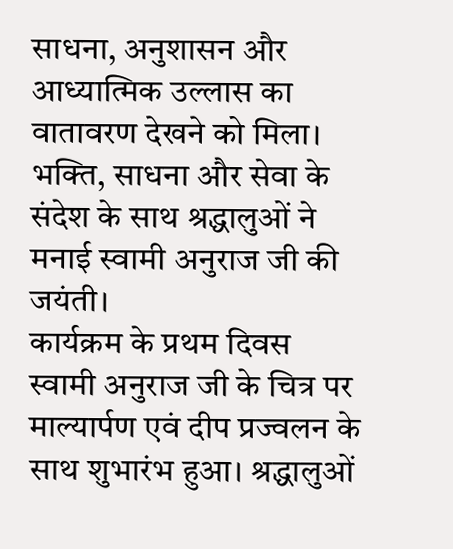साधना, अनुशासन और आध्यात्मिक उल्लास का वातावरण देखने को मिला।
भक्ति, साधना और सेवा के संदेश के साथ श्रद्धालुओं ने मनाई स्वामी अनुराज जी की जयंती।
कार्यक्रम के प्रथम दिवस स्वामी अनुराज जी के चित्र पर माल्यार्पण एवं दीप प्रज्वलन के साथ शुभारंभ हुआ। श्रद्धालुओं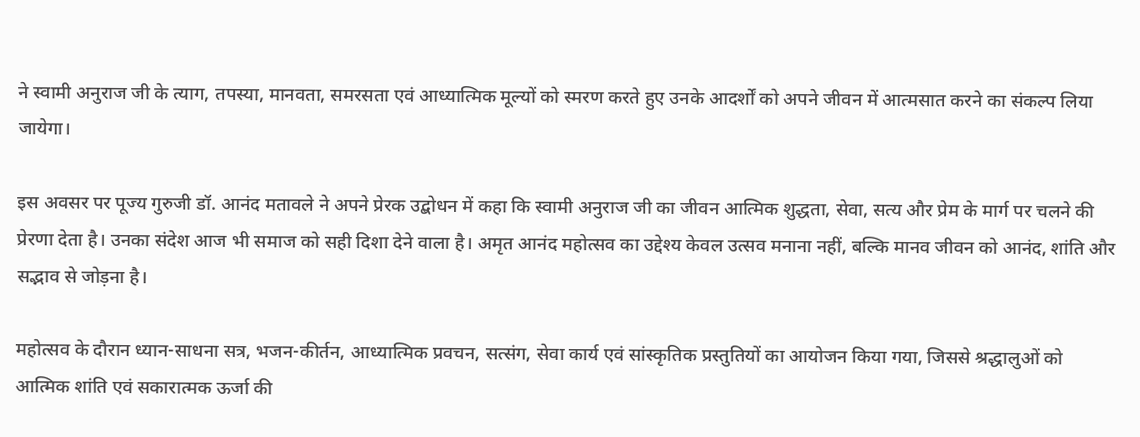ने स्वामी अनुराज जी के त्याग, तपस्या, मानवता, समरसता एवं आध्यात्मिक मूल्यों को स्मरण करते हुए उनके आदर्शों को अपने जीवन में आत्मसात करने का संकल्प लिया जायेगा।

इस अवसर पर पूज्य गुरुजी डॉ. आनंद मतावले ने अपने प्रेरक उद्बोधन में कहा कि स्वामी अनुराज जी का जीवन आत्मिक शुद्धता, सेवा, सत्य और प्रेम के मार्ग पर चलने की प्रेरणा देता है। उनका संदेश आज भी समाज को सही दिशा देने वाला है। अमृत आनंद महोत्सव का उद्देश्य केवल उत्सव मनाना नहीं, बल्कि मानव जीवन को आनंद, शांति और सद्भाव से जोड़ना है।

महोत्सव के दौरान ध्यान-साधना सत्र, भजन-कीर्तन, आध्यात्मिक प्रवचन, सत्संग, सेवा कार्य एवं सांस्कृतिक प्रस्तुतियों का आयोजन किया गया, जिससे श्रद्धालुओं को आत्मिक शांति एवं सकारात्मक ऊर्जा की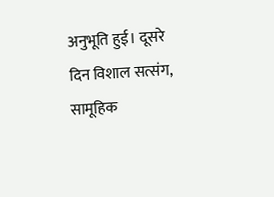अनुभूति हुई। दूसरे दिन विशाल सत्संग, सामूहिक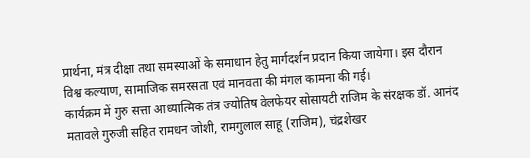प्रार्थना, मंत्र दीक्षा तथा समस्याओं के समाधान हेतु मार्गदर्शन प्रदान किया जायेगा। इस दौरान विश्व कल्याण, सामाजिक समरसता एवं मानवता की मंगल कामना की गई।
कार्यक्रम में गुरु सत्ता आध्यात्मिक तंत्र ज्योतिष वेलफेयर सोसायटी राजिम के संरक्षक डॉ. आनंद मतावले गुरुजी सहित रामधन जोशी, रामगुलाल साहू (राजिम), चंद्रशेखर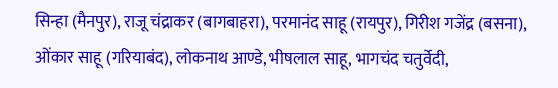सिन्हा (मैनपुर), राजू चंद्राकर (बागबाहरा), परमानंद साहू (रायपुर), गिरीश गजेंद्र (बसना), ओंकार साहू (गरियाबंद), लोकनाथ आण्डे, भीषलाल साहू, भागचंद चतुर्वेदी,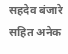सहदेव बंजारे सहित अनेक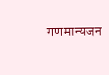गणमान्यजन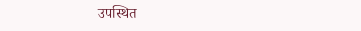उपस्थित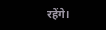रहेंगे।